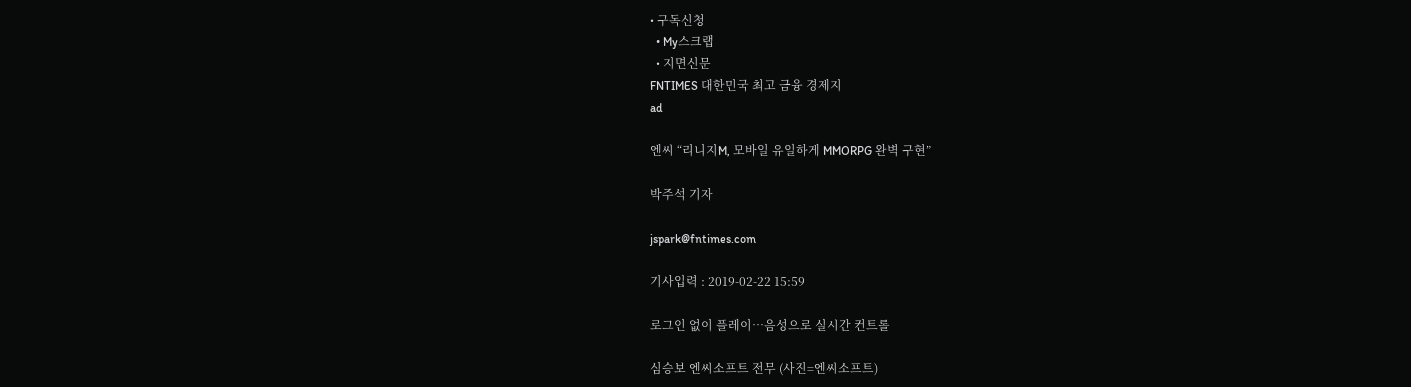• 구독신청
  • My스크랩
  • 지면신문
FNTIMES 대한민국 최고 금융 경제지
ad

엔씨 “리니지M, 모바일 유일하게 MMORPG 완벽 구현”

박주석 기자

jspark@fntimes.com

기사입력 : 2019-02-22 15:59

로그인 없이 플레이…음성으로 실시간 컨트롤

심승보 엔씨소프트 전무 (사진=엔씨소프트)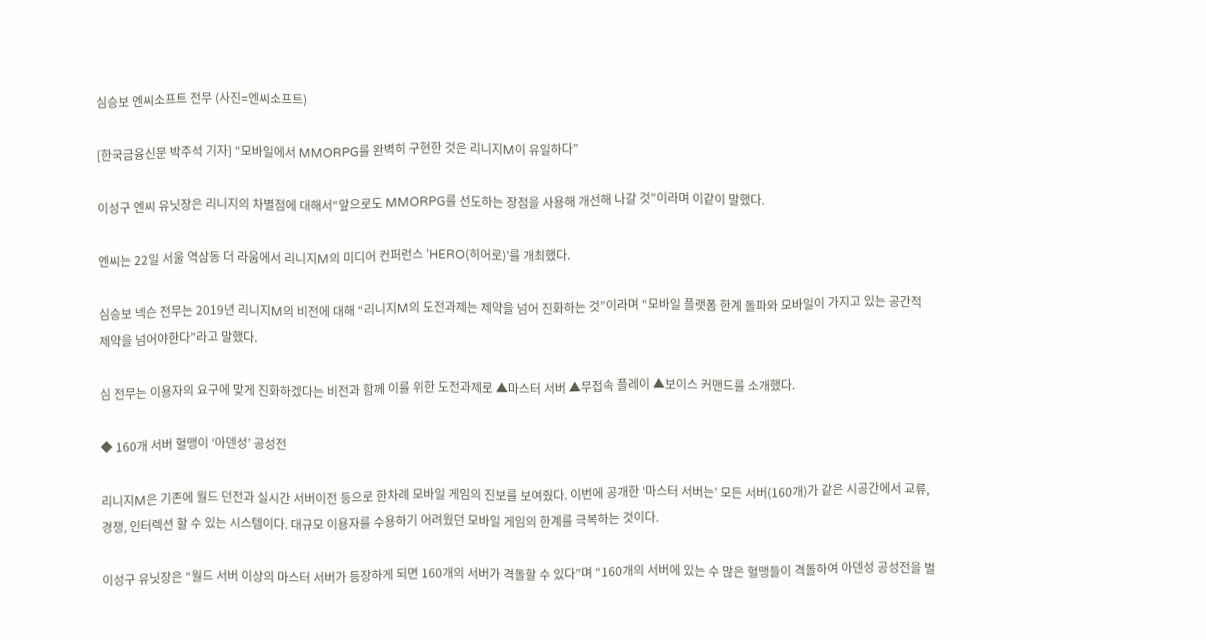심승보 엔씨소프트 전무 (사진=엔씨소프트)

[한국금융신문 박주석 기자] “모바일에서 MMORPG를 완벽히 구현한 것은 리니지M이 유일하다”

이성구 엔씨 유닛장은 리니지의 차별점에 대해서“앞으로도 MMORPG를 선도하는 장점을 사용해 개선해 나갈 것”이라며 이같이 말했다.

엔씨는 22일 서울 역삼동 더 라움에서 리니지M의 미디어 컨퍼런스 ‘HERO(히어로)’를 개최했다.

심승보 넥슨 전무는 2019년 리니지M의 비전에 대해 “리니지M의 도전과제는 제약을 넘어 진화하는 것”이라며 “모바일 플랫폼 한계 돌파와 모바일이 가지고 있는 공간적 제약을 넘어야한다”라고 말했다.

심 전무는 이용자의 요구에 맞게 진화하겠다는 비전과 함께 이를 위한 도전과제로 ▲마스터 서버 ▲무접속 플레이 ▲보이스 커맨드를 소개했다.

◆ 160개 서버 혈맹이 ‘아덴성’ 공성전

리니지M은 기존에 월드 던전과 실시간 서버이전 등으로 한차례 모바일 게임의 진보를 보여줬다. 이번에 공개한 ‘마스터 서버는’ 모든 서버(160개)가 같은 시공간에서 교류, 경쟁, 인터렉션 할 수 있는 시스템이다. 대규모 이용자를 수용하기 어려웠던 모바일 게임의 한계를 극복하는 것이다.

이성구 유닛장은 “월드 서버 이상의 마스터 서버가 등장하게 되면 160개의 서버가 격돌할 수 있다”며 “160개의 서버에 있는 수 많은 혈맹들이 격돌하여 아덴성 공성전을 벌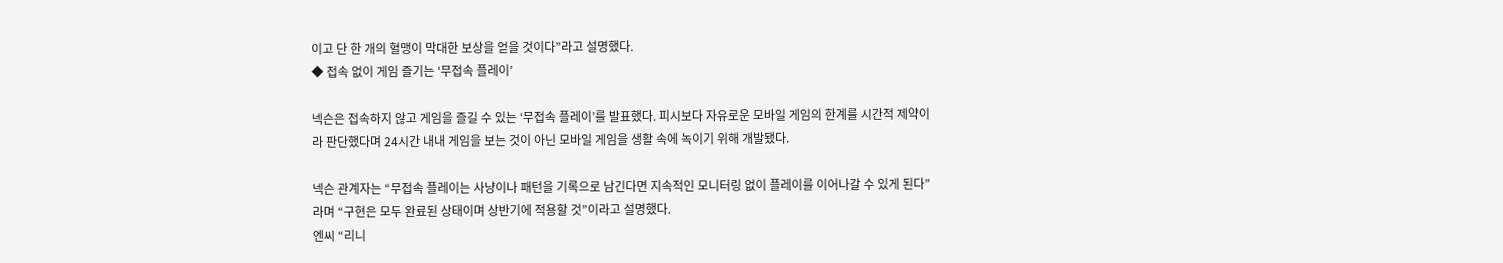이고 단 한 개의 혈맹이 막대한 보상을 얻을 것이다”라고 설명했다.
◆ 접속 없이 게임 즐기는 ‘무접속 플레이’

넥슨은 접속하지 않고 게임을 즐길 수 있는 ‘무접속 플레이’를 발표했다. 피시보다 자유로운 모바일 게임의 한계를 시간적 제약이라 판단했다며 24시간 내내 게임을 보는 것이 아닌 모바일 게임을 생활 속에 녹이기 위해 개발됐다.

넥슨 관계자는 “무접속 플레이는 사냥이나 패턴을 기록으로 남긴다면 지속적인 모니터링 없이 플레이를 이어나갈 수 있게 된다”라며 “구현은 모두 완료된 상태이며 상반기에 적용할 것”이라고 설명했다.
엔씨 “리니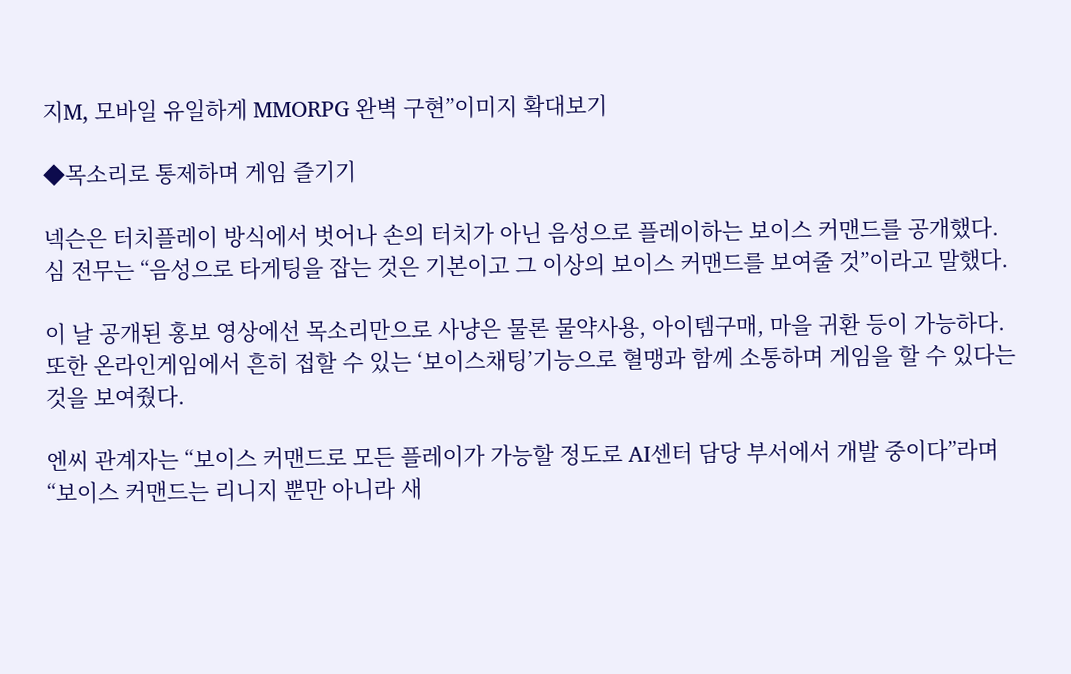지M, 모바일 유일하게 MMORPG 완벽 구현”이미지 확대보기

◆목소리로 통제하며 게임 즐기기

넥슨은 터치플레이 방식에서 벗어나 손의 터치가 아닌 음성으로 플레이하는 보이스 커맨드를 공개했다. 심 전무는 “음성으로 타게팅을 잡는 것은 기본이고 그 이상의 보이스 커맨드를 보여줄 것”이라고 말했다.

이 날 공개된 홍보 영상에선 목소리만으로 사냥은 물론 물약사용, 아이템구매, 마을 귀환 등이 가능하다. 또한 온라인게임에서 흔히 접할 수 있는 ‘보이스채팅’기능으로 혈맹과 함께 소통하며 게임을 할 수 있다는 것을 보여줬다.

엔씨 관계자는 “보이스 커맨드로 모든 플레이가 가능할 정도로 AI센터 담당 부서에서 개발 중이다”라며 “보이스 커맨드는 리니지 뿐만 아니라 새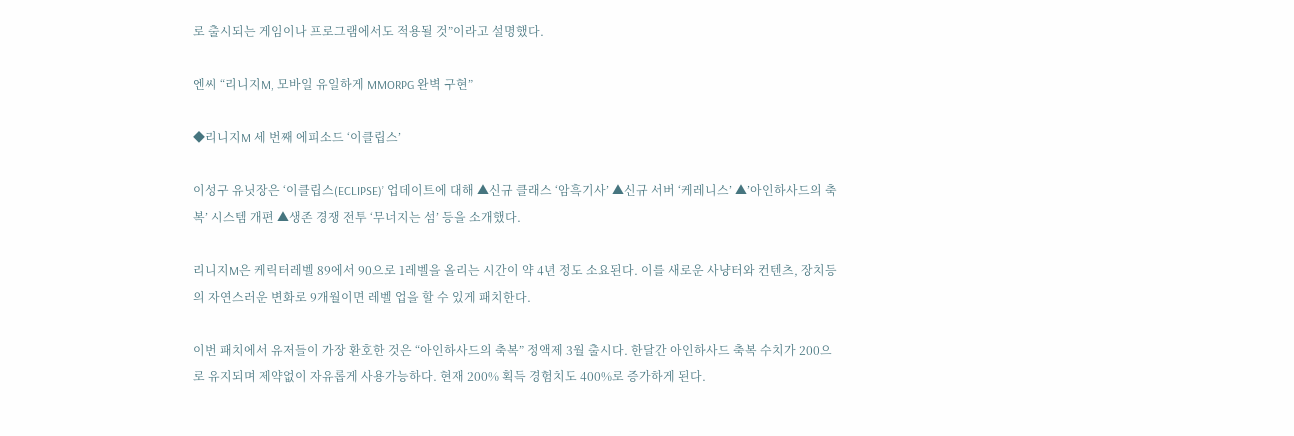로 출시되는 게임이나 프로그램에서도 적용될 것”이라고 설명했다.

엔씨 “리니지M, 모바일 유일하게 MMORPG 완벽 구현”

◆리니지M 세 번째 에피소드 ‘이클립스’

이성구 유닛장은 ‘이클립스(ECLIPSE)’ 업데이트에 대해 ▲신규 클래스 ‘암흑기사’ ▲신규 서버 ‘케레니스’ ▲’아인하사드의 축복’ 시스템 개편 ▲생존 경쟁 전투 ‘무너지는 섬’ 등을 소개했다.

리니지M은 케릭터레벨 89에서 90으로 1레벨을 올리는 시간이 약 4년 정도 소요된다. 이를 새로운 사냥터와 컨텐츠, 장치등의 자연스러운 변화로 9개월이면 레벨 업을 할 수 있게 패치한다.

이번 패치에서 유저들이 가장 환호한 것은 “아인하사드의 축복” 정액제 3월 출시다. 한달간 아인하사드 축복 수치가 200으로 유지되며 제약없이 자유롭게 사용가능하다. 현재 200% 획득 경험치도 400%로 증가하게 된다.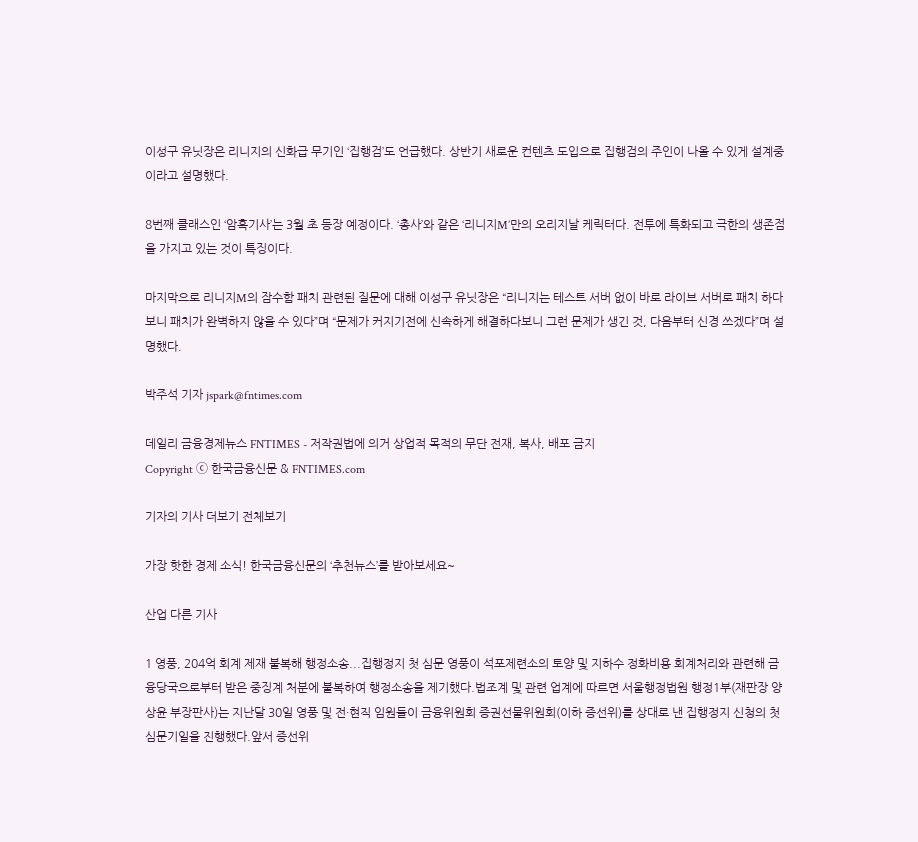이성구 유닛장은 리니지의 신화급 무기인 ‘집행검’도 언급했다. 상반기 새로운 컨텐츠 도입으로 집행검의 주인이 나올 수 있게 설계중이라고 설명했다.

8번째 클래스인 ‘암흑기사’는 3월 초 등장 예정이다. ‘총사’와 같은 ‘리니지M’만의 오리지날 케릭터다. 전투에 특화되고 극한의 생존점을 가지고 있는 것이 특징이다.

마지막으로 리니지M의 잠수함 패치 관련된 질문에 대해 이성구 유닛장은 “리니지는 테스트 서버 없이 바로 라이브 서버로 패치 하다보니 패치가 완벽하지 않을 수 있다”며 “문제가 커지기전에 신속하게 해결하다보니 그런 문제가 생긴 것, 다음부터 신경 쓰겠다”며 설명했다.

박주석 기자 jspark@fntimes.com

데일리 금융경제뉴스 FNTIMES - 저작권법에 의거 상업적 목적의 무단 전재, 복사, 배포 금지
Copyright ⓒ 한국금융신문 & FNTIMES.com

기자의 기사 더보기 전체보기

가장 핫한 경제 소식! 한국금융신문의 ‘추천뉴스’를 받아보세요~

산업 다른 기사

1 영풍, 204억 회계 제재 불복해 행정소송...집행정지 첫 심문 영풍이 석포제련소의 토양 및 지하수 정화비용 회계처리와 관련해 금융당국으로부터 받은 중징계 처분에 불복하여 행정소송을 제기했다.법조계 및 관련 업계에 따르면 서울행정법원 행정1부(재판장 양상윤 부장판사)는 지난달 30일 영풍 및 전·현직 임원들이 금융위원회 증권선물위원회(이하 증선위)를 상대로 낸 집행정지 신청의 첫 심문기일을 진행했다.앞서 증선위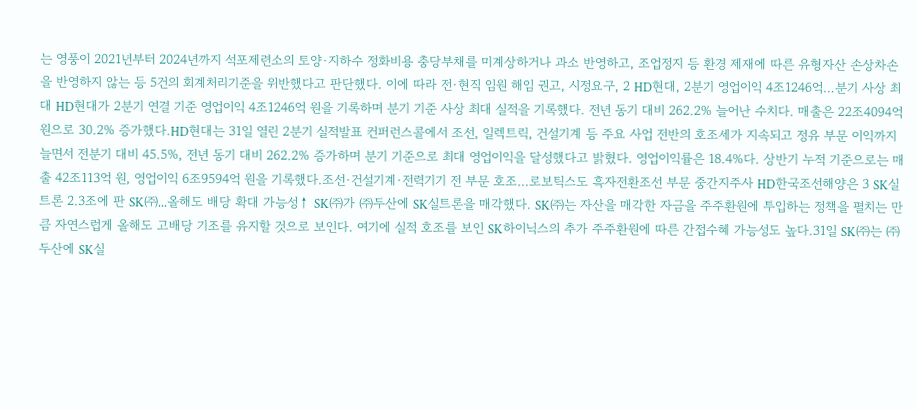는 영풍이 2021년부터 2024년까지 석포제련소의 토양·지하수 정화비용 충당부채를 미계상하거나 과소 반영하고, 조업정지 등 환경 제재에 따른 유형자산 손상차손을 반영하지 않는 등 5건의 회계처리기준을 위반했다고 판단했다. 이에 따라 전·현직 임원 해임 권고, 시정요구, 2 HD현대, 2분기 영업이익 4조1246억…분기 사상 최대 HD현대가 2분기 연결 기준 영업이익 4조1246억 원을 기록하며 분기 기준 사상 최대 실적을 기록했다. 전년 동기 대비 262.2% 늘어난 수치다. 매출은 22조4094억 원으로 30.2% 증가했다.HD현대는 31일 열린 2분기 실적발표 컨퍼런스콜에서 조선, 일렉트릭, 건설기계 등 주요 사업 전반의 호조세가 지속되고 정유 부문 이익까지 늘면서 전분기 대비 45.5%, 전년 동기 대비 262.2% 증가하며 분기 기준으로 최대 영업이익을 달성했다고 밝혔다. 영업이익률은 18.4%다. 상반기 누적 기준으로는 매출 42조113억 원, 영업이익 6조9594억 원을 기록했다.조선·건설기계·전력기기 전 부문 호조…로보틱스도 흑자전환조선 부문 중간지주사 HD한국조선해양은 3 SK실트론 2.3조에 판 SK㈜...올해도 배당 확대 가능성↑ SK㈜가 ㈜두산에 SK실트론을 매각했다. SK㈜는 자산을 매각한 자금을 주주환원에 투입하는 정책을 펼치는 만큼 자연스럽게 올해도 고배당 기조를 유지할 것으로 보인다. 여기에 실적 호조를 보인 SK하이닉스의 추가 주주환원에 따른 간접수혜 가능성도 높다.31일 SK㈜는 ㈜두산에 SK실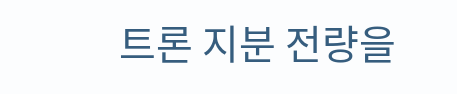트론 지분 전량을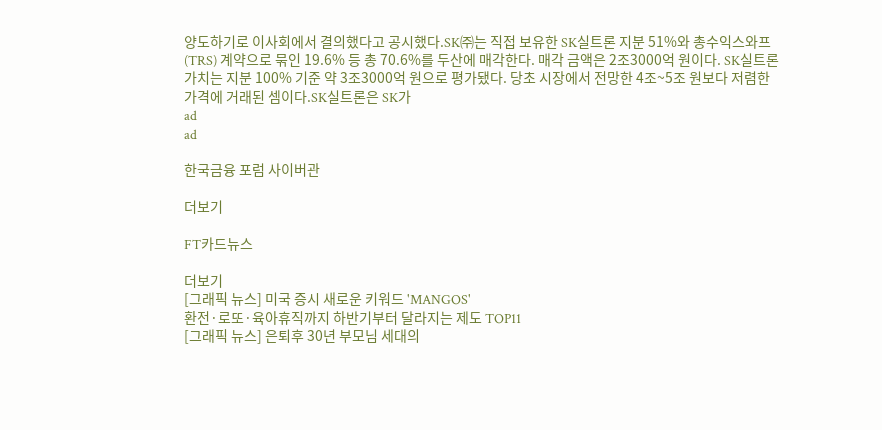양도하기로 이사회에서 결의했다고 공시했다.SK㈜는 직접 보유한 SK실트론 지분 51%와 총수익스와프(TRS) 계약으로 묶인 19.6% 등 총 70.6%를 두산에 매각한다. 매각 금액은 2조3000억 원이다. SK실트론 가치는 지분 100% 기준 약 3조3000억 원으로 평가됐다. 당초 시장에서 전망한 4조~5조 원보다 저렴한 가격에 거래된 셈이다.SK실트론은 SK가
ad
ad

한국금융 포럼 사이버관

더보기

FT카드뉴스

더보기
[그래픽 뉴스] 미국 증시 새로운 키워드 'MANGOS'
환전·로또·육아휴직까지 하반기부터 달라지는 제도 TOP11
[그래픽 뉴스] 은퇴후 30년 부모님 세대의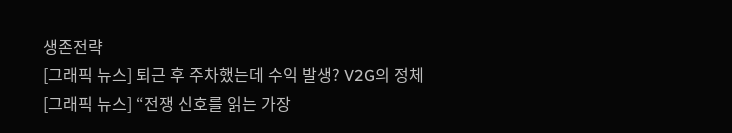생존전략
[그래픽 뉴스] 퇴근 후 주차했는데 수익 발생? V2G의 정체
[그래픽 뉴스] “전쟁 신호를 읽는 가장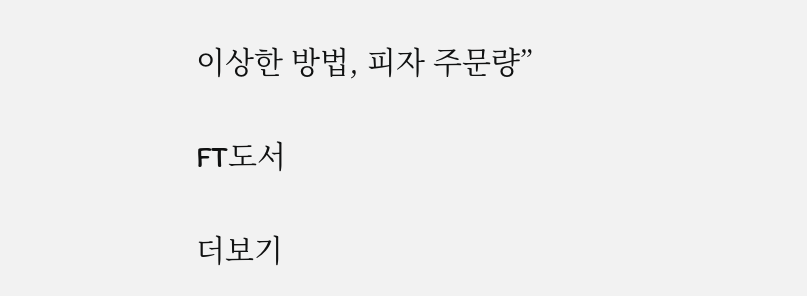이상한 방법, 피자 주문량”

FT도서

더보기